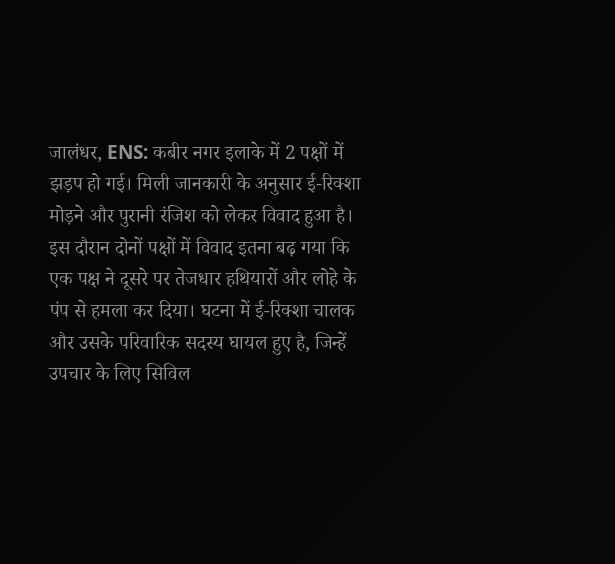जालंधर, ENS: कबीर नगर इलाके में 2 पक्षों में झड़प हो गई। मिली जानकारी के अनुसार ई-रिक्शा मोड़ने और पुरानी रंजिश को लेकर विवाद हुआ है। इस दौरान दोनों पक्षों में विवाद इतना बढ़ गया कि एक पक्ष ने दूसरे पर तेजधार हथियारों और लोहे के पंप से हमला कर दिया। घटना में ई-रिक्शा चालक और उसके परिवारिक सदस्य घायल हुए है, जिन्हें उपचार के लिए सिविल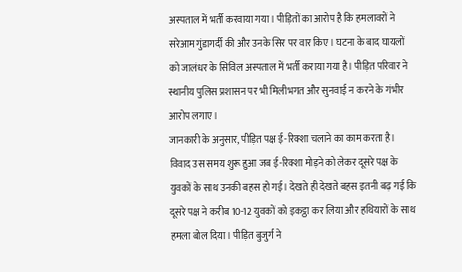अस्पताल में भर्ती करवाया गया। पीड़ितों का आरोप है कि हमलावरों ने सरेआम गुंडागर्दी की और उनके सिर पर वार किए। घटना के बाद घायलों को जालंधर के सिविल अस्पताल में भर्ती कराया गया है। पीड़ित परिवार ने स्थानीय पुलिस प्रशासन पर भी मिलीभगत और सुनवाई न करने के गंभीर आरोप लगाए।
जानकारी के अनुसार, पीड़ित पक्ष ई-रिक्शा चलाने का काम करता है। विवाद उस समय शुरू हुआ जब ई-रिक्शा मोड़ने को लेकर दूसरे पक्ष के युवकों के साथ उनकी बहस हो गई। देखते ही देखते बहस इतनी बढ़ गई कि दूसरे पक्ष ने करीब 10-12 युवकों को इकट्ठा कर लिया और हथियारों के साथ हमला बोल दिया। पीड़ित बुजुर्ग ने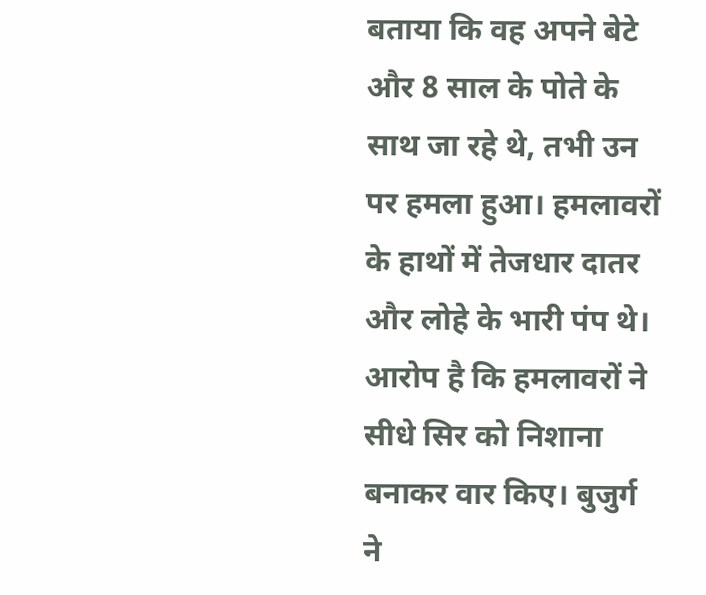बताया कि वह अपने बेटे और 8 साल के पोते के साथ जा रहे थे, तभी उन पर हमला हुआ। हमलावरों के हाथों में तेजधार दातर और लोहे के भारी पंप थे। आरोप है कि हमलावरों ने सीधे सिर को निशाना बनाकर वार किए। बुजुर्ग ने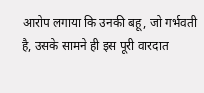आरोप लगाया कि उनकी बहू, जो गर्भवती है, उसके सामने ही इस पूरी वारदात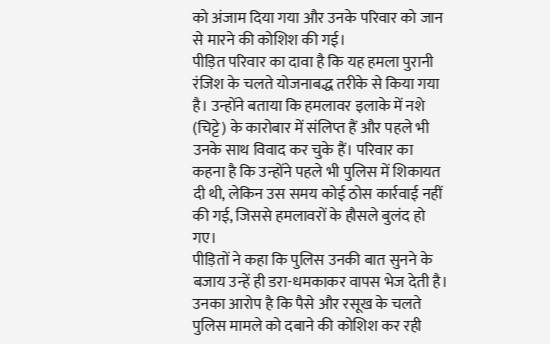को अंजाम दिया गया और उनके परिवार को जान से मारने की कोशिश की गई।
पीड़ित परिवार का दावा है कि यह हमला पुरानी रंजिश के चलते योजनाबद्ध तरीके से किया गया है। उन्होंने बताया कि हमलावर इलाके में नशे (चिट्टे) के कारोबार में संलिप्त हैं और पहले भी उनके साथ विवाद कर चुके हैं। परिवार का कहना है कि उन्होंने पहले भी पुलिस में शिकायत दी थी, लेकिन उस समय कोई ठोस कार्रवाई नहीं की गई, जिससे हमलावरों के हौसले बुलंद हो गए।
पीड़ितों ने कहा कि पुलिस उनकी बात सुनने के बजाय उन्हें ही डरा-धमकाकर वापस भेज देती है। उनका आरोप है कि पैसे और रसूख के चलते पुलिस मामले को दबाने की कोशिश कर रही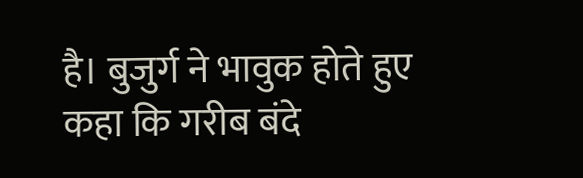है। बुजुर्ग ने भावुक होते हुए कहा कि गरीब बंदे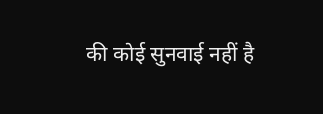की कोई सुनवाई नहीं है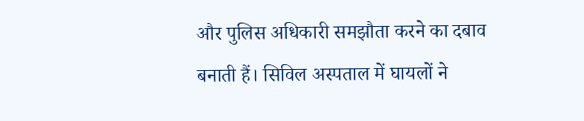और पुलिस अधिकारी समझौता करने का दबाव बनाती हैं। सिविल अस्पताल में घायलों ने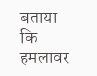बताया कि हमलावर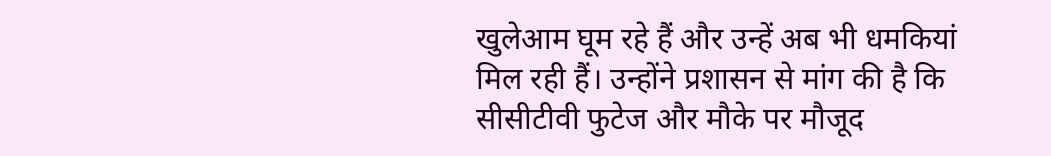खुलेआम घूम रहे हैं और उन्हें अब भी धमकियां मिल रही हैं। उन्होंने प्रशासन से मांग की है कि सीसीटीवी फुटेज और मौके पर मौजूद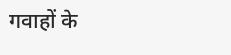गवाहों के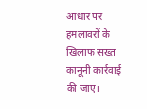आधार पर हमलावरों के खिलाफ सख्त कानूनी कार्रवाई की जाए।